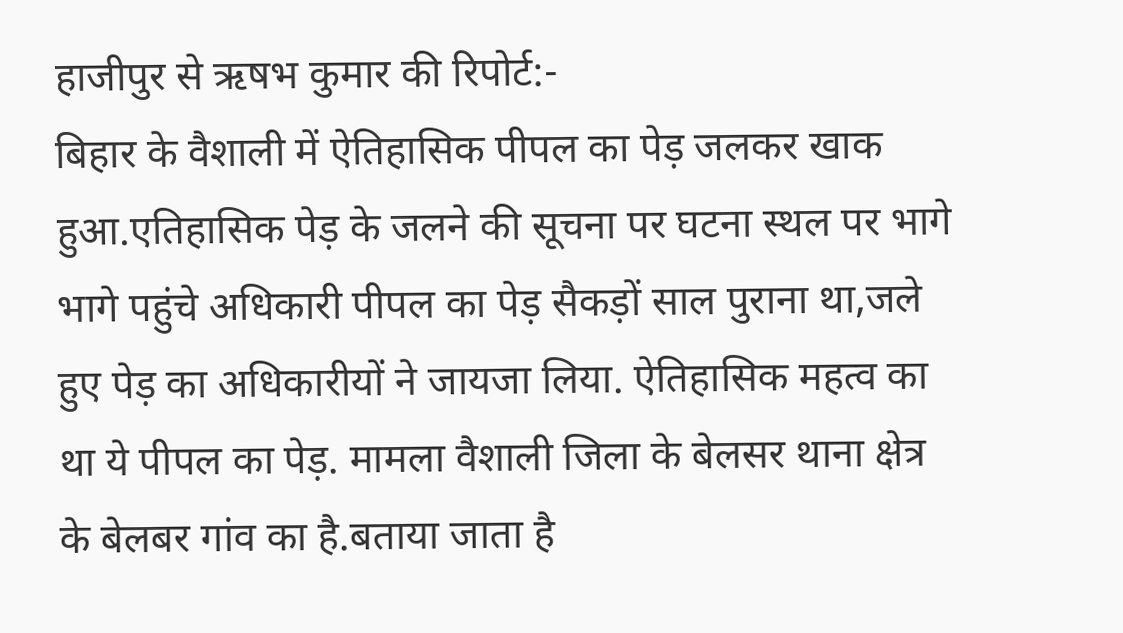हाजीपुर से ऋषभ कुमार की रिपोर्ट:-
बिहार के वैशाली में ऐतिहासिक पीपल का पेड़ जलकर खाक हुआ.एतिहासिक पेड़ के जलने की सूचना पर घटना स्थल पर भागे भागे पहुंचे अधिकारी पीपल का पेड़ सैकड़ों साल पुराना था,जले हुए पेड़ का अधिकारीयों ने जायजा लिया. ऐतिहासिक महत्व का था ये पीपल का पेड़. मामला वैशाली जिला के बेलसर थाना क्षेत्र के बेलबर गांव का है.बताया जाता है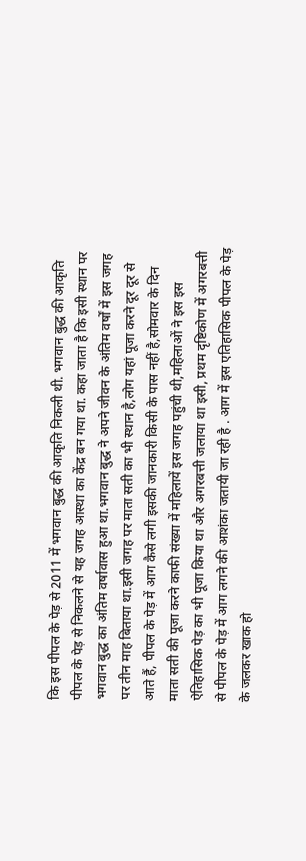कि इस पीपल के पेड़ से 2011 में भगवान बुद्ध की आकृति निकली थी. भगवान बुद्ध की आकृति पीपल के पेड़ से निकलने से यह जगह आस्था का केंद्र बन गया था. कहा जाता है कि इसी स्थान पर भगवान बुद्ध का अंतिम वर्षावास हुआ था.भगवान बुद्ध ने अपने जीवन के अंतिम वर्षों में इस जगह पर तीन माह बिताया था.इसी जगह पर माता सती का भी स्थान है,लोग यहां पूजा करने दूर दूर से आते हैं, पीपल के पेड़ में आग कैसे लगी इसकी जानकारी किसी के पास नहीं है,सोमवार के दिन माता सती की पूजा करने काफी संख्या में महिलायें इस जगह पहुंची थी,महिलाओं ने इस इस ऐतिहासिक पेड़ का भी पूजा किया था और अगरबत्ती जलाया था इसी, प्रथम दृष्टिकोण में अगरबत्ती से पीपल के पेड़ में आग लगने की आशंका जतायी जा रही है . आग में इस एतिहासिक पीपल के पेड़ के जलकर खाक हो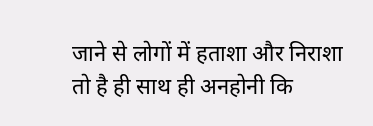जाने से लोगों में हताशा और निराशा तो है ही साथ ही अनहोनी कि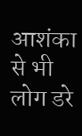आशंका से भी लोग डरे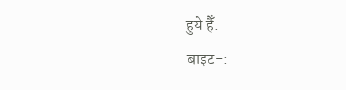हुये हैँ.
बाइट-: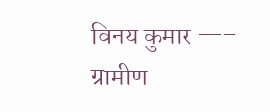विनय कुमार —– ग्रामीण